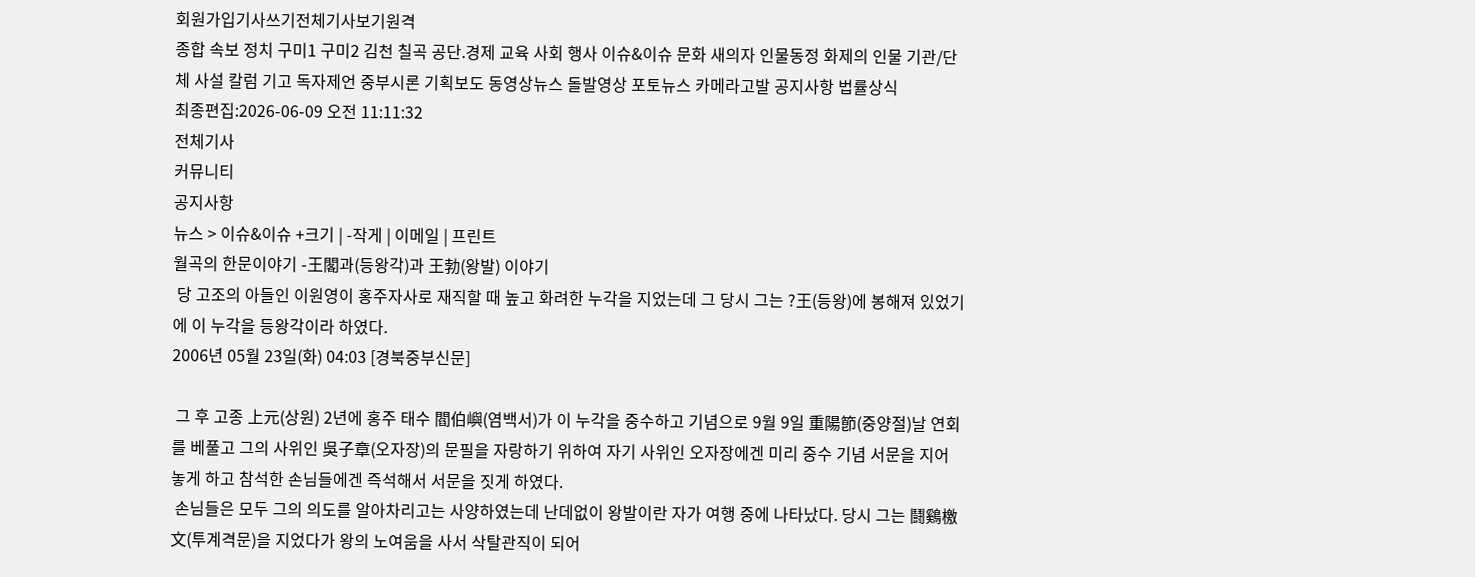회원가입기사쓰기전체기사보기원격
종합 속보 정치 구미1 구미2 김천 칠곡 공단.경제 교육 사회 행사 이슈&이슈 문화 새의자 인물동정 화제의 인물 기관/단체 사설 칼럼 기고 독자제언 중부시론 기획보도 동영상뉴스 돌발영상 포토뉴스 카메라고발 공지사항 법률상식
최종편집:2026-06-09 오전 11:11:32
전체기사
커뮤니티
공지사항
뉴스 > 이슈&이슈 +크기 | -작게 | 이메일 | 프린트
월곡의 한문이야기 -王閣과(등왕각)과 王勃(왕발) 이야기
 당 고조의 아들인 이원영이 홍주자사로 재직할 때 높고 화려한 누각을 지었는데 그 당시 그는 ?王(등왕)에 봉해져 있었기에 이 누각을 등왕각이라 하였다.
2006년 05월 23일(화) 04:03 [경북중부신문]

 그 후 고종 上元(상원) 2년에 홍주 태수 閻伯嶼(염백서)가 이 누각을 중수하고 기념으로 9월 9일 重陽節(중양절)날 연회를 베풀고 그의 사위인 吳子章(오자장)의 문필을 자랑하기 위하여 자기 사위인 오자장에겐 미리 중수 기념 서문을 지어놓게 하고 참석한 손님들에겐 즉석해서 서문을 짓게 하였다.
 손님들은 모두 그의 의도를 알아차리고는 사양하였는데 난데없이 왕발이란 자가 여행 중에 나타났다. 당시 그는 鬪鷄檄文(투계격문)을 지었다가 왕의 노여움을 사서 삭탈관직이 되어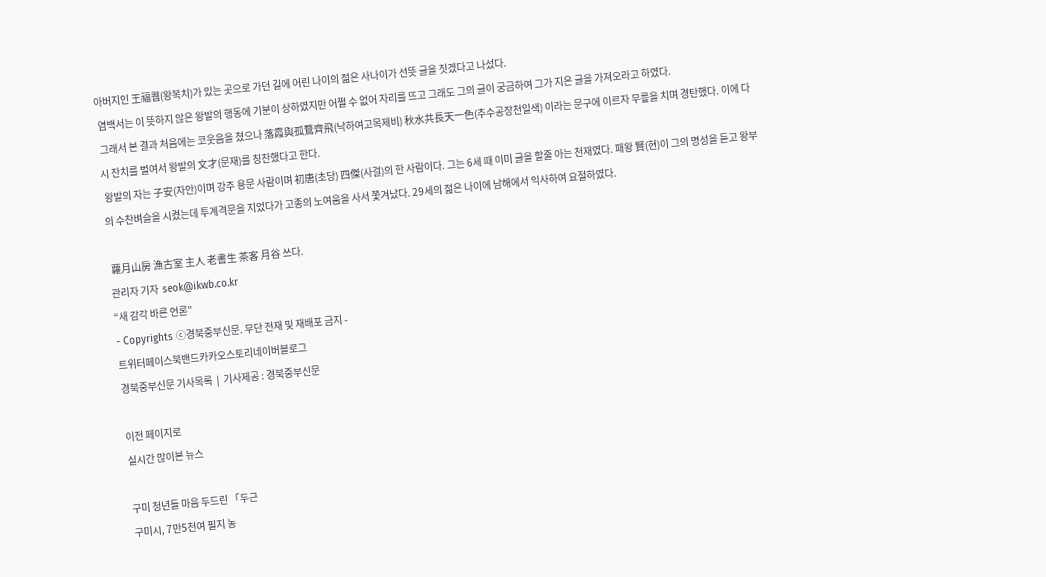아버지인 王福퀨(왕복치)가 있는 곳으로 가던 길에 어린 나이의 젊은 사나이가 선뜻 글을 짓겠다고 나섰다.
 염백서는 이 뜻하지 않은 왕발의 행동에 기분이 상하였지만 어쩔 수 없어 자리를 뜨고 그래도 그의 글이 궁금하여 그가 지은 글을 가져오라고 하였다.
 그래서 본 결과 처음에는 코웃음을 쳤으나 落霞與孤鶩齊飛(낙하여고목제비) 秋水共長天一色(추수공장천일색) 이라는 문구에 이르자 무릎을 치며 경탄했다. 이에 다시 잔치를 벌여서 왕발의 文才(문재)를 칭찬했다고 한다.
 왕발의 자는 子安(자안)이며 강주 용문 사람이며 初唐(초당) 四傑(사걸)의 한 사람이다. 그는 6세 때 이미 글을 할줄 아는 천재였다. 패왕 賢(현)이 그의 명성을 듣고 왕부의 수찬벼슬을 시켰는데 투계격문을 지었다가 고종의 노여움을 사서 쫓겨났다. 29세의 젊은 나이에 남해에서 익사하여 요절하였다.

 蘿月山房 漁古室 主人 老書生 茶客 月谷 쓰다.
관리자 기자  seok@ikwb.co.kr
“새 감각 바른 언론”
- Copyrights ⓒ경북중부신문. 무단 전재 및 재배포 금지 -
트위터페이스북밴드카카오스토리네이버블로그
경북중부신문 기사목록  |  기사제공 : 경북중부신문

이전 페이지로
실시간 많이본 뉴스

구미 청년들 마음 두드린 「두근
구미시, 7만5천여 필지 농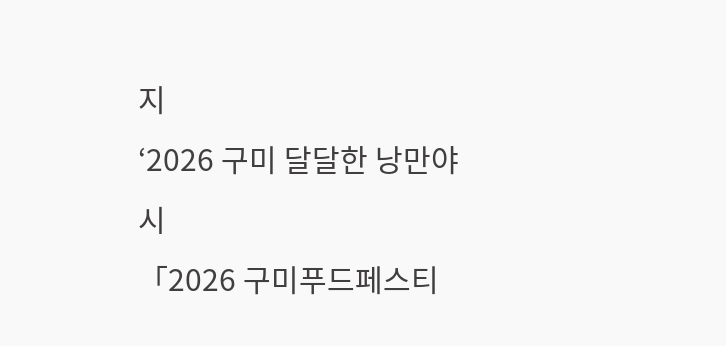지
‘2026 구미 달달한 낭만야시
「2026 구미푸드페스티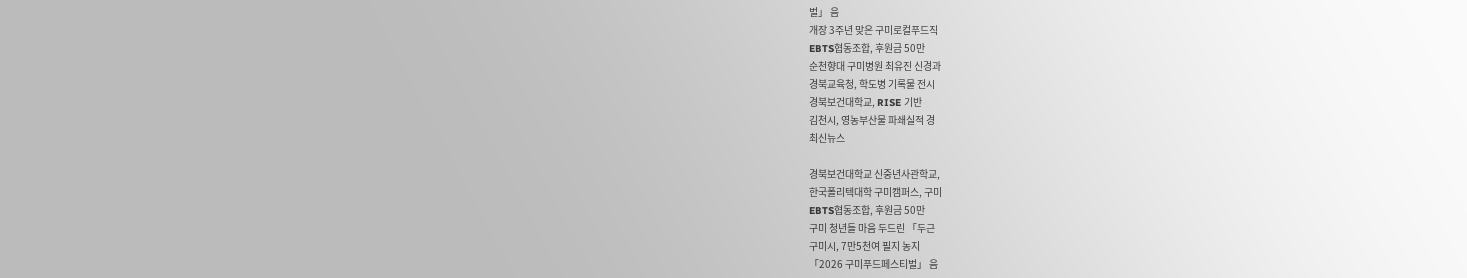벌」 음
개장 3주년 맞은 구미로컬푸드직
EBTS협동조합, 후원금 50만
순천향대 구미병원 최유진 신경과
경북교육청, 학도병 기록물 전시
경북보건대학교, RISE 기반
김천시, 영농부산물 파쇄실적 경
최신뉴스

경북보건대학교 신중년사관학교,
한국폴리텍대학 구미캠퍼스, 구미
EBTS협동조합, 후원금 50만
구미 청년들 마음 두드린 「두근
구미시, 7만5천여 필지 농지
「2026 구미푸드페스티벌」 음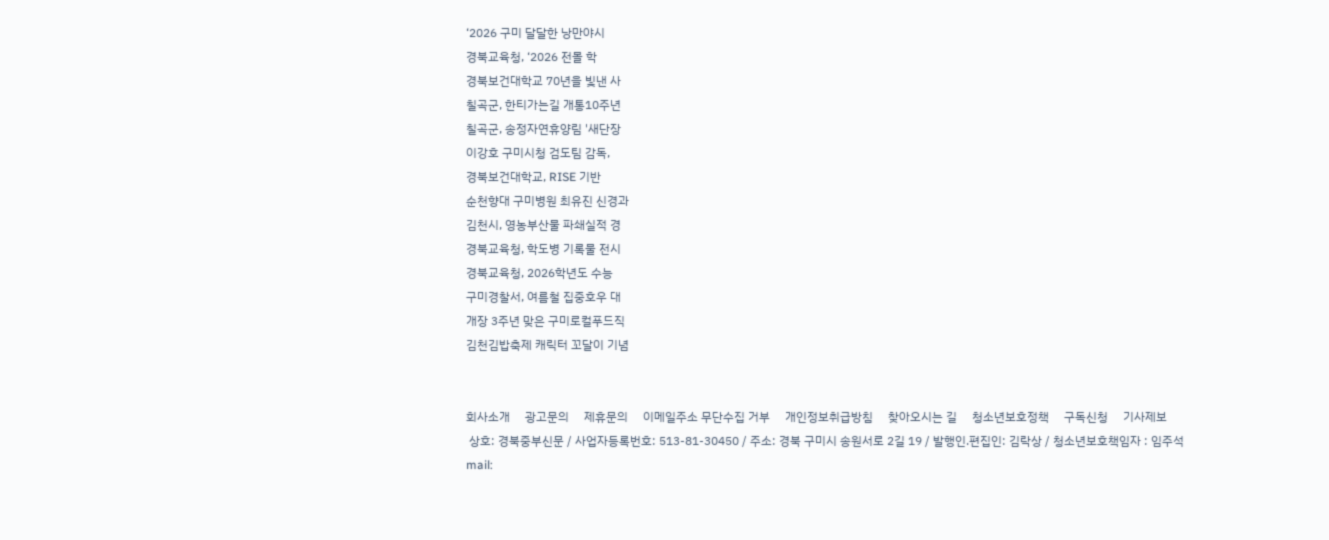‘2026 구미 달달한 낭만야시
경북교육청, ‘2026 전몰 학
경북보건대학교 70년을 빛낸 사
칠곡군, 한티가는길 개통10주년
칠곡군, 송정자연휴양림 '새단장
이강호 구미시청 검도팀 감독,
경북보건대학교, RISE 기반
순천향대 구미병원 최유진 신경과
김천시, 영농부산물 파쇄실적 경
경북교육청, 학도병 기록물 전시
경북교육청, 2026학년도 수능
구미경찰서, 여름철 집중호우 대
개장 3주년 맞은 구미로컬푸드직
김천김밥축제 캐릭터 꼬달이 기념


회사소개     광고문의     제휴문의     이메일주소 무단수집 거부     개인정보취급방침     찾아오시는 길     청소년보호정책     구독신청     기사제보
 상호: 경북중부신문 / 사업자등록번호: 513-81-30450 / 주소: 경북 구미시 송원서로 2길 19 / 발행인.편집인: 김락상 / 청소년보호책임자 : 임주석
mail: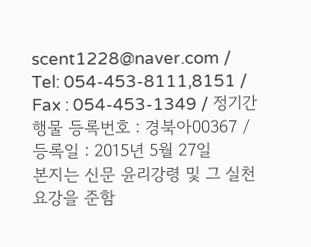scent1228@naver.com / Tel: 054-453-8111,8151 / Fax : 054-453-1349 / 정기간행물 등록번호 : 경북아00367 / 등록일 : 2015년 5월 27일
본지는 신문 윤리강령 및 그 실천요강을 준함